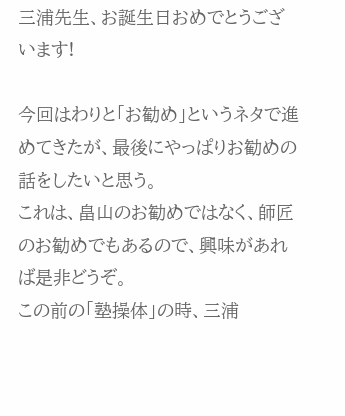三浦先生、お誕生日おめでとうございます!

今回はわりと「お勧め」というネタで進めてきたが、最後にやっぱりお勧めの話をしたいと思う。
これは、畠山のお勧めではなく、師匠のお勧めでもあるので、興味があれば是非どうぞ。
この前の「塾操体」の時、三浦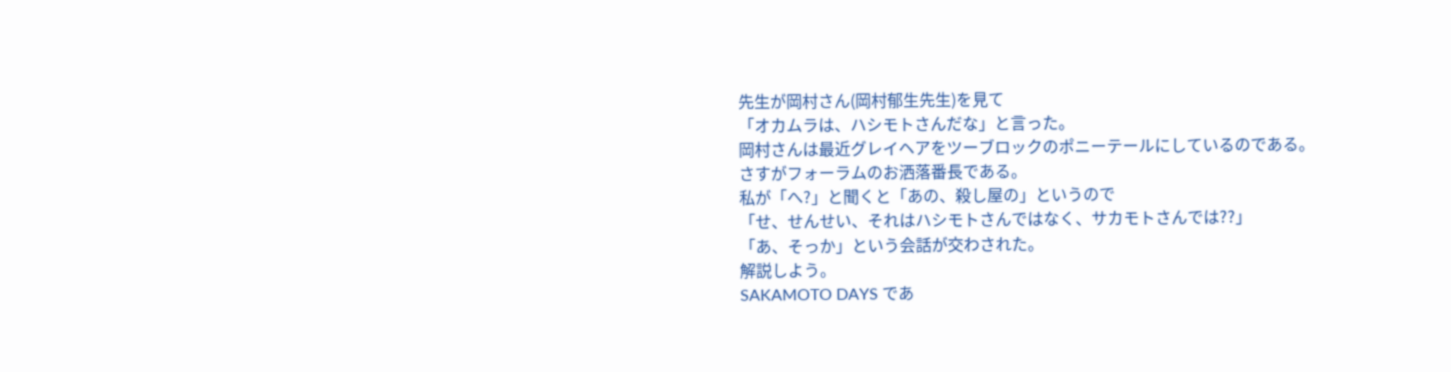先生が岡村さん(岡村郁生先生)を見て
「オカムラは、ハシモトさんだな」と言った。
岡村さんは最近グレイヘアをツーブロックのポニーテールにしているのである。
さすがフォーラムのお洒落番長である。
私が「へ?」と聞くと「あの、殺し屋の」というので
「せ、せんせい、それはハシモトさんではなく、サカモトさんでは??」
「あ、そっか」という会話が交わされた。
解説しよう。
SAKAMOTO DAYS であ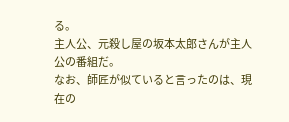る。
主人公、元殺し屋の坂本太郎さんが主人公の番組だ。
なお、師匠が似ていると言ったのは、現在の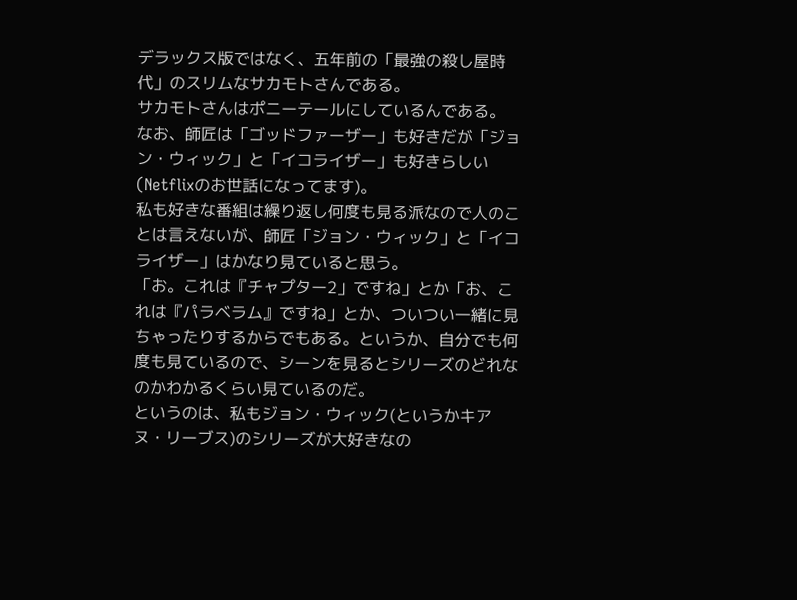デラックス版ではなく、五年前の「最強の殺し屋時代」のスリムなサカモトさんである。
サカモトさんはポニーテールにしているんである。
なお、師匠は「ゴッドファーザー」も好きだが「ジョン・ウィック」と「イコライザー」も好きらしい(Netflixのお世話になってます)。
私も好きな番組は繰り返し何度も見る派なので人のことは言えないが、師匠「ジョン・ウィック」と「イコライザー」はかなり見ていると思う。
「お。これは『チャプター2」ですね」とか「お、これは『パラベラム』ですね」とか、ついつい一緒に見ちゃったりするからでもある。というか、自分でも何度も見ているので、シーンを見るとシリーズのどれなのかわかるくらい見ているのだ。
というのは、私もジョン・ウィック(というかキアヌ・リーブス)のシリーズが大好きなの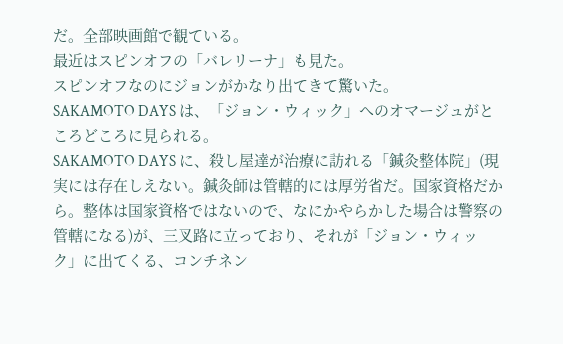だ。全部映画館で観ている。
最近はスピンオフの「バレリーナ」も見た。
スピンオフなのにジョンがかなり出てきて驚いた。
SAKAMOTO DAYS は、「ジョン・ウィック」へのオマージュがところどころに見られる。
SAKAMOTO DAYS に、殺し屋達が治療に訪れる「鍼灸整体院」(現実には存在しえない。鍼灸師は管轄的には厚労省だ。国家資格だから。整体は国家資格ではないので、なにかやらかした場合は警察の管轄になる)が、三叉路に立っており、それが「ジョン・ウィック」に出てくる、コンチネン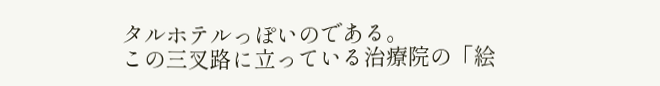タルホテルっぽいのである。
この三叉路に立っている治療院の「絵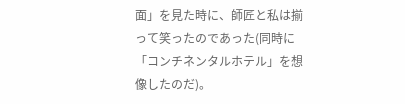面」を見た時に、師匠と私は揃って笑ったのであった(同時に「コンチネンタルホテル」を想像したのだ)。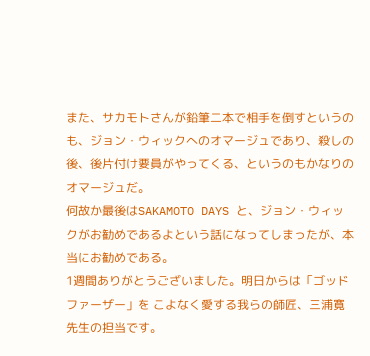また、サカモトさんが鉛筆二本で相手を倒すというのも、ジョン・ウィックへのオマージュであり、殺しの後、後片付け要員がやってくる、というのもかなりのオマージュだ。
何故か最後はSAKAMOTO DAYS と、ジョン・ウィックがお勧めであるよという話になってしまったが、本当にお勧めである。
1週間ありがとうございました。明日からは「ゴッドファーザー」を こよなく愛する我らの師匠、三浦寛先生の担当です。